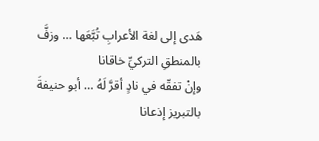هَدى إلى لغة الأعرابِ تُبَّعَها … وزفَّ بالمنطقِ التركيِّ خاقانا
وإنْ تفقّه في نادٍ أقرَّ لَهُ … أبو حنيفةَ بالتبريز إذعانا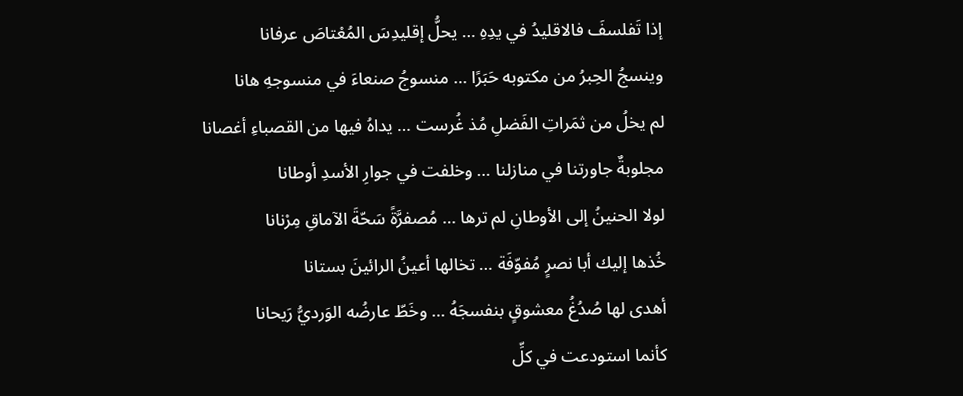إذا تَفلسفَ فالاقليدُ في يدِهِ … يحلُّ إقليدِسَ المُعْتاصَ عرفانا
وينسجُ الحِبرُ من مكتوبه حَبَرًا … منسوجُ صنعاءَ في منسوجهِ هانا
لم يخلُ من ثمَراتِ الفَضلِ مُذ غُرست … يداهُ فيها من القصباءِ أغصانا
مجلوبةٌ جاورتنا في منازلنا … وخلفت في جوارِ الأسدِ أوطانا
لولا الحنينُ إلى الأوطانِ لم ترها … مُصفرَّةً سَحّةَ الآماقِ مِرْنانا
خُذها إليك أبا نصرٍ مُفوّفَة … تخالها أعينُ الرائينَ بستانا
أهدى لها صُدُغُ معشوقٍ بنفسجَهُ … وخَطّ عارضُه الوَرديُّ رَيحانا
كأنما استودعت في كلِّ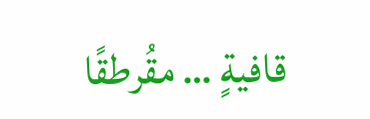قافيةٍ … مقُرطقًا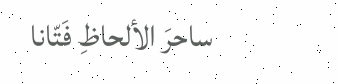ساحرَ الألحاظِ فَتّانا